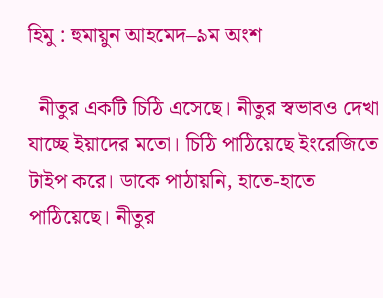হিমু : হুমায়ুন আহমেদ–৯ম অংশ

  নীতুর একটি চিঠি এসেছে। নীতুর স্বভাবও দেখা যাচ্ছে ইয়াদের মতো। চিঠি পাঠিয়েছে ইংরেজিতে টাইপ করে। ডাকে পাঠায়নি, হাতে-হাতে পাঠিয়েছে। নীতুর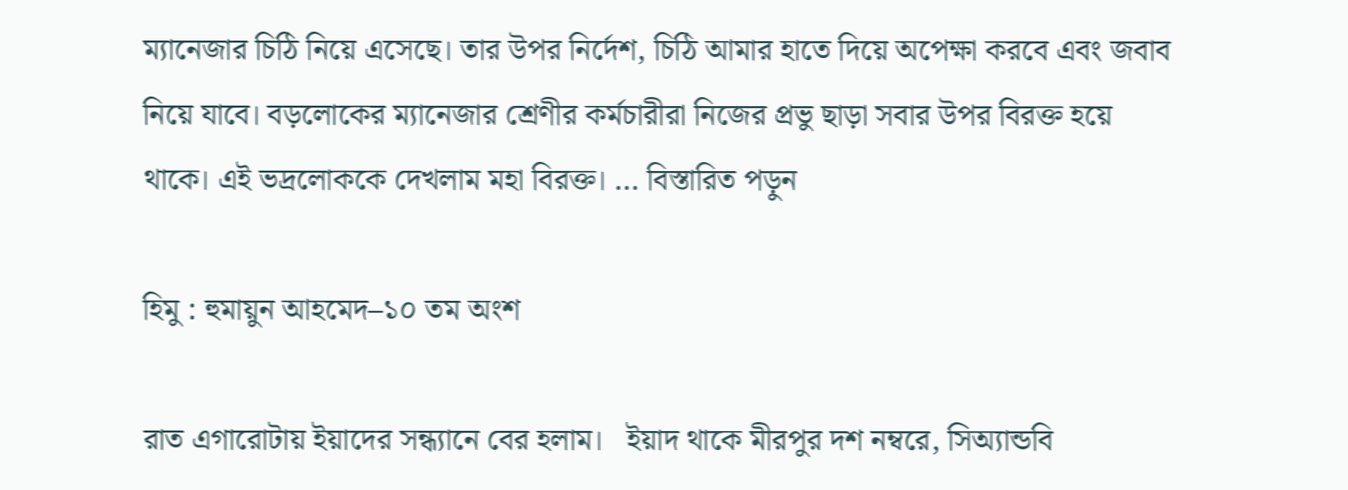ম্যানেজার চিঠি নিয়ে এসেছে। তার উপর নির্দেশ, চিঠি আমার হাতে দিয়ে অপেক্ষা করবে এবং জবাব নিয়ে যাবে। বড়লোকের ম্যানেজার শ্রেণীর কর্মচারীরা নিজের প্রভু ছাড়া সবার উপর বিরক্ত হয়ে থাকে। এই ভদ্রলোককে দেখলাম মহা বিরক্ত। … বিস্তারিত পড়ুন

হিমু : হুমায়ুন আহমেদ–১০ তম অংশ

রাত এগারোটায় ইয়াদের সন্ধ্যানে বের হলাম।   ইয়াদ থাকে মীরপুর দশ নম্বরে, সিঅ্যান্ডবি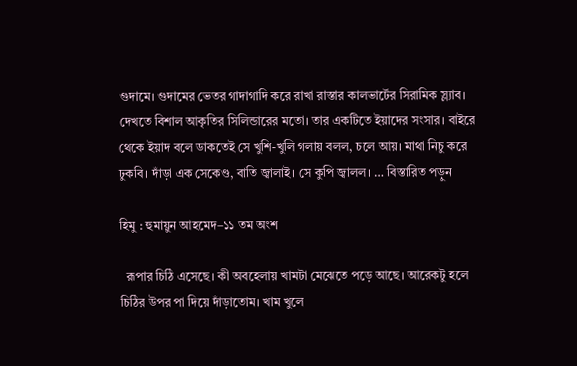গুদামে। গুদামের ভেতর গাদাগাদি করে রাখা রাস্তার কালভার্টের সিরামিক স্ল্যাব। দেখতে বিশাল আকৃতির সিলিন্ডারের মতো। তার একটিতে ইয়াদের সংসার। বাইরে থেকে ইয়াদ বলে ডাকতেই সে খুশি-খুলি গলায় বলল, চলে আয়। মাথা নিচু করে ঢুকবি। দাঁড়া এক সেকেণ্ড, বাতি জ্বালাই। সে কুপি জ্বালল। … বিস্তারিত পড়ুন

হিমু : হুমায়ুন আহমেদ–১১ তম অংশ

  রূপার চিঠি এসেছে। কী অবহেলায় খামটা মেঝেতে পড়ে আছে। আরেকটু হলে চিঠির উপর পা দিয়ে দাঁড়াতোম। খাম খুলে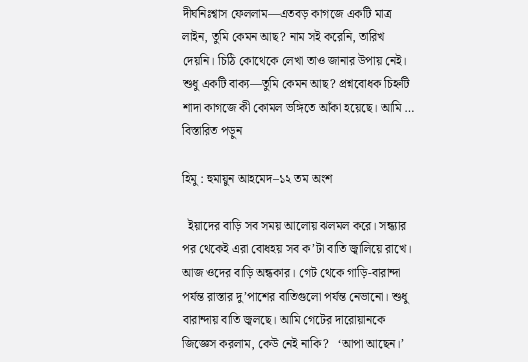দীর্ঘনিঃশ্বাস ফেললাম—এতবড় কাগজে একটি মাত্র লাইন, তুমি কেমন আছ? নাম সই করেনি, তারিখ দেয়নি। চিঠি কোথেকে লেখা তাও জানার উপায় নেই। শুধু একটি বাক্য—তুমি কেমন আছ? প্রশ্নবোধক চিহ্নটি শাদা কাগজে কী কোমল ভঙ্গিতে আঁকা হয়েছে। আমি … বিস্তারিত পড়ুন

হিমু : হুমায়ুন আহমেদ–১২ তম অংশ

  ইয়াদের বাড়ি সব সময় আলোয় ঝলমল করে। সন্ধ্যার পর থেকেই এরা বোধহয় সব ক’টা বাতি জ্বালিয়ে রাখে। আজ ওদের বাড়ি অন্ধকার। গেট থেকে গাড়ি-বারান্দা পর্যন্ত রাস্তার দু’পাশের বাতিগুলো পর্যন্ত নেভানো। শুধু বারান্দায় বাতি জ্বলছে। আমি গেটের দারোয়ানকে জিজ্ঞেস করলাম, কেউ নেই নাকি?   ‘আপা আছেন।’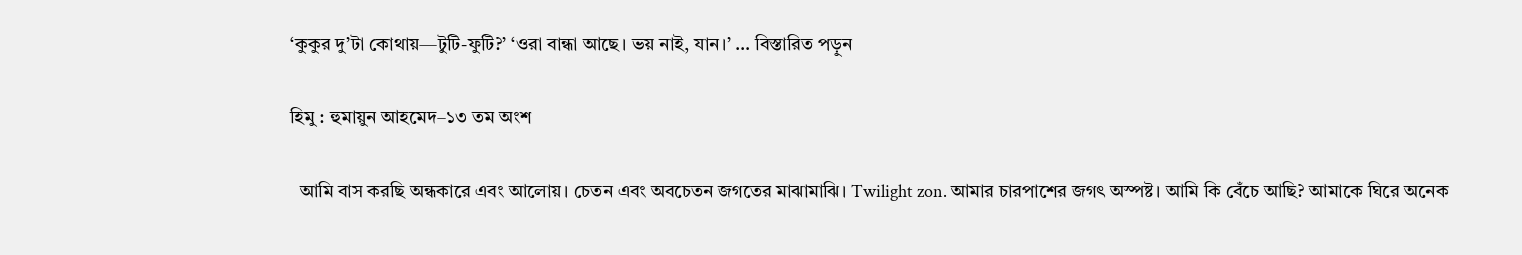‘কুকুর দু’টা কোথায়—টুটি-ফুটি?’ ‘ওরা বান্ধা আছে। ভয় নাই, যান।’ … বিস্তারিত পড়ুন

হিমু : হুমায়ুন আহমেদ–১৩ তম অংশ

  আমি বাস করছি অন্ধকারে এবং আলোয়। চেতন এবং অবচেতন জগতের মাঝামাঝি। Twilight zon. আমার চারপাশের জগৎ অস্পষ্ট। আমি কি বেঁচে আছি? আমাকে ঘিরে অনেক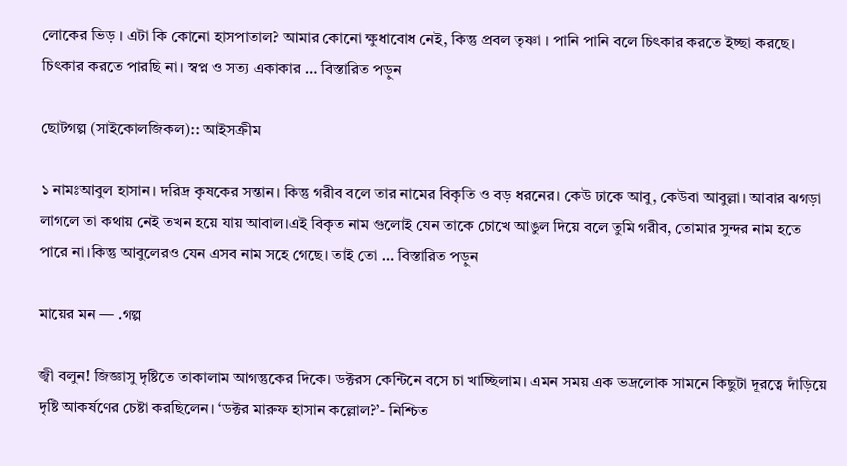লোকের ভিড় । এটা কি কোনো হাসপাতাল? আমার কোনো ক্ষুধাবোধ নেই, কিন্তু প্রবল তৃষ্ণা । পানি পানি বলে চিৎকার করতে ইচ্ছা করছে। চিৎকার করতে পারছি না। স্বপ্ন ও সত্য একাকার … বিস্তারিত পড়ুন

ছোটগল্প (সাইকোলজিকল):: আইসক্রীম

১ নামঃআবুল হাসান। দরিদ্র কৃষকের সন্তান। কিন্তু গরীব বলে তার নামের বিকৃতি ও বড় ধরনের। কেউ ঢাকে আবু, কেউবা আবুল্লা। আবার ঝগড়া লাগলে তা কথায় নেই তখন হয়ে যায় আবাল।এই বিকৃত নাম গুলোই যেন তাকে চোখে আঙুল দিয়ে বলে তুমি গরীব, তোমার সুন্দর নাম হতে পারে না।কিন্তু আবুলেরও যেন এসব নাম সহে গেছে। তাই তো … বিস্তারিত পড়ুন

মায়ের মন — .গল্প

জ্বী বলুন! জিজ্ঞাসু দৃষ্টিতে তাকালাম আগন্তুকের দিকে। ডক্টরস কেন্টিনে বসে চা খাচ্ছিলাম। এমন সময় এক ভদ্রলোক সামনে কিছুটা দূরত্বে দাঁড়িয়ে দৃষ্টি আকর্ষণের চেষ্টা করছিলেন। ‘ডক্টর মারুফ হাসান কল্লোল?’- নিশ্চিত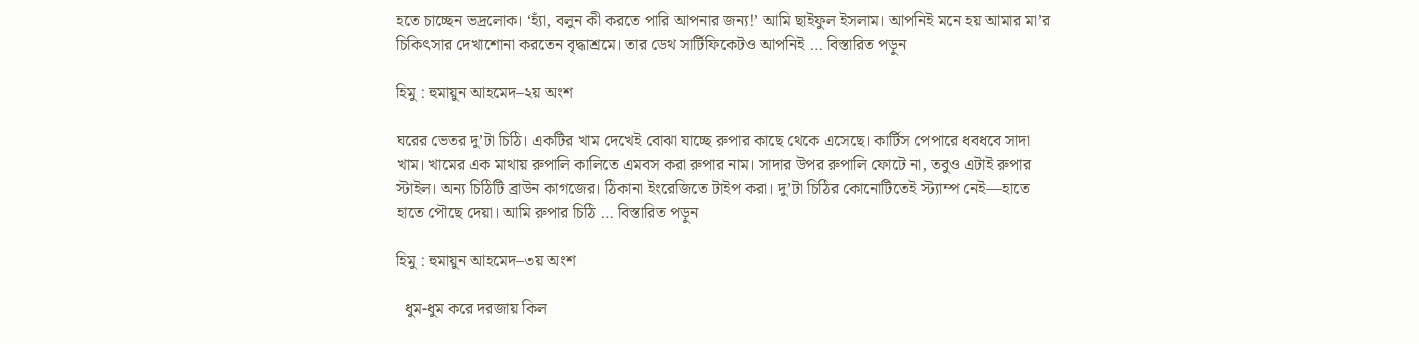হতে চাচ্ছেন ভদ্রলোক। ‘হ্যাঁ, বলুন কী করতে পারি আপনার জন্য!’ আমি ছাইফুল ইসলাম। আপনিই মনে হয় আমার মা’র চিকিৎসার দেখাশোনা করতেন বৃদ্ধাশ্রমে। তার ডেথ সার্টিফিকেটও আপনিই … বিস্তারিত পড়ুন

হিমু : হুমায়ুন আহমেদ–২য় অংশ

ঘরের ভেতর দু’টা চিঠি। একটির খাম দেখেই বোঝা যাচ্ছে রুপার কাছে থেকে এসেছে। কার্টিস পেপারে ধবধবে সাদা খাম। খামের এক মাথায় রুপালি কালিতে এমবস করা রুপার নাম। সাদার উপর রুপালি ফোটে না, তবুও এটাই রুপার স্টাইল। অন্য চিঠিটি ব্রাউন কাগজের। ঠিকানা ইংরেজিতে টাইপ করা। দু’টা চিঠির কোনোটিতেই স্ট্যাম্প নেই—হাতে হাতে পৌছে দেয়া। আমি রুপার চিঠি … বিস্তারিত পড়ুন

হিমু : হুমায়ুন আহমেদ–৩য় অংশ

  ধুম-ধুম করে দরজায় কিল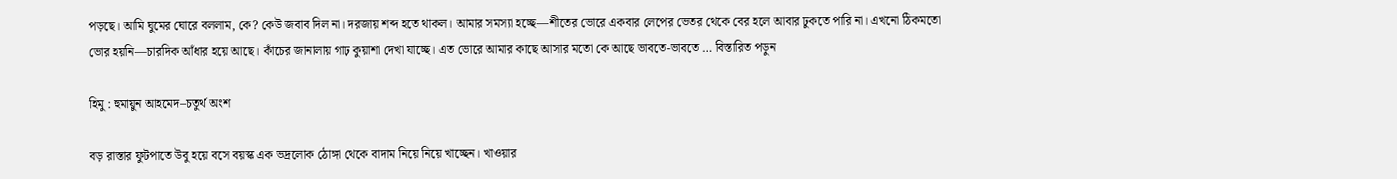পড়ছে। আমি ঘুমের ঘোরে বললাম, কে? কেউ জবাব দিল না। দরজায় শব্দ হতে থাকল। আমার সমস্যা হচ্ছে—শীতের ভোরে একবার লেপের ভেতর থেকে বের হলে আবার ঢুকতে পারি না। এখনো ঠিকমতো ভোর হয়নি—চারদিক আঁধার হয়ে আছে। কাঁচের জানালায় গাঢ় কুয়াশা দেখা যাচ্ছে। এত ভোরে আমার কাছে আসার মতো কে আছে ভাবতে-ভাবতে … বিস্তারিত পড়ুন

হিমু : হুমায়ুন আহমেদ–চতুর্থ অংশ

বড় রাস্তার ফুটপাতে উবু হয়ে বসে বয়স্ক এক ভদ্রলোক ঠোঙ্গা থেকে বাদাম নিয়ে নিয়ে খাচ্ছেন। খাওয়ার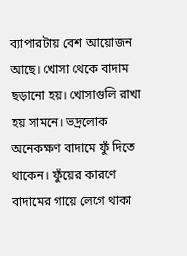ব্যাপারটায় বেশ আয়োজন আছে। খোসা থেকে বাদাম ছড়ানো হয়। খোসাগুলি রাখা হয় সামনে। ভদ্রলোক অনেকক্ষণ বাদামে ফুঁ দিতে থাকেন। ফুঁয়ের কারণে বাদামের গায়ে লেগে থাকা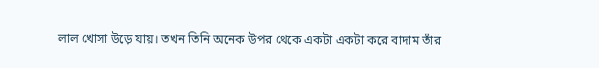লাল খোসা উড়ে যায়। তখন তিনি অনেক উপর থেকে একটা একটা করে বাদাম তাঁর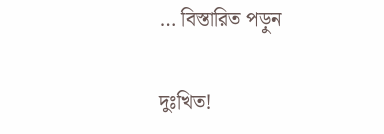… বিস্তারিত পড়ুন

দুঃখিত!